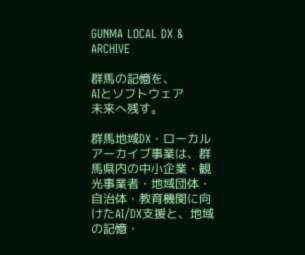GUNMA LOCAL DX & ARCHIVE

群馬の記憶を、
AIとソフトウェア
未来へ残す。

群馬地域DX・ローカルアーカイブ事業は、群馬県内の中小企業・観光事業者・地域団体・自治体・教育機関に向けたAI/DX支援と、地域の記憶・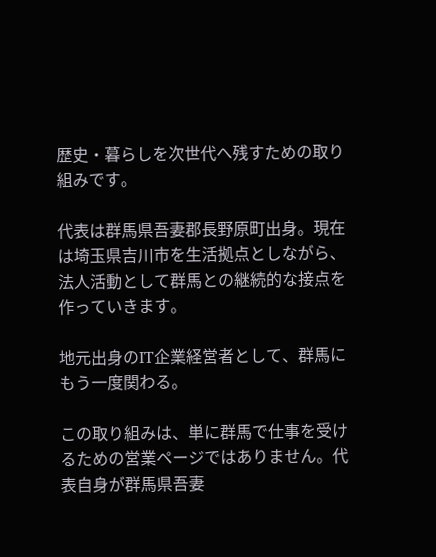歴史・暮らしを次世代へ残すための取り組みです。

代表は群馬県吾妻郡長野原町出身。現在は埼玉県吉川市を生活拠点としながら、法人活動として群馬との継続的な接点を作っていきます。

地元出身のIT企業経営者として、群馬にもう一度関わる。

この取り組みは、単に群馬で仕事を受けるための営業ページではありません。代表自身が群馬県吾妻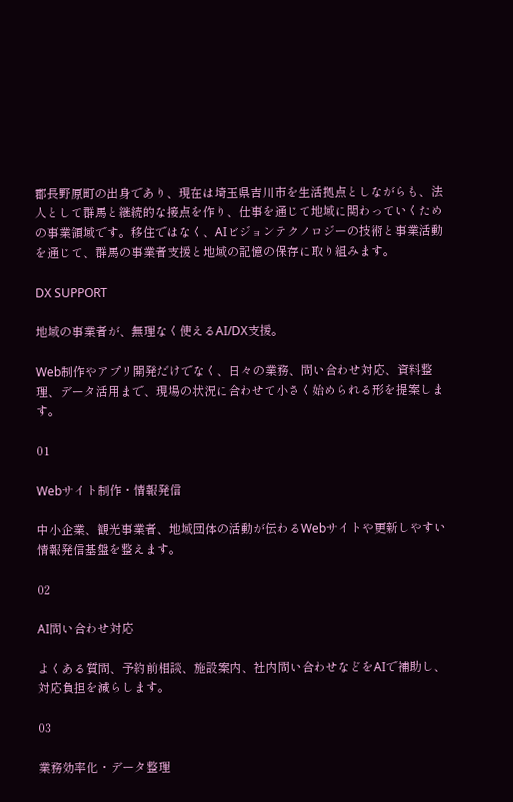郡長野原町の出身であり、現在は埼玉県吉川市を生活拠点としながらも、法人として群馬と継続的な接点を作り、仕事を通じて地域に関わっていくための事業領域です。移住ではなく、AIビジョンテクノロジーの技術と事業活動を通じて、群馬の事業者支援と地域の記憶の保存に取り組みます。

DX SUPPORT

地域の事業者が、無理なく使えるAI/DX支援。

Web制作やアプリ開発だけでなく、日々の業務、問い合わせ対応、資料整理、データ活用まで、現場の状況に合わせて小さく始められる形を提案します。

01

Webサイト制作・情報発信

中小企業、観光事業者、地域団体の活動が伝わるWebサイトや更新しやすい情報発信基盤を整えます。

02

AI問い合わせ対応

よくある質問、予約前相談、施設案内、社内問い合わせなどをAIで補助し、対応負担を減らします。

03

業務効率化・データ整理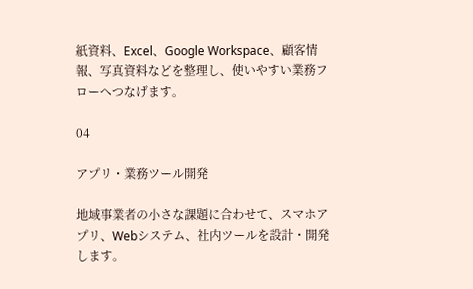紙資料、Excel、Google Workspace、顧客情報、写真資料などを整理し、使いやすい業務フローへつなげます。

04

アプリ・業務ツール開発

地域事業者の小さな課題に合わせて、スマホアプリ、Webシステム、社内ツールを設計・開発します。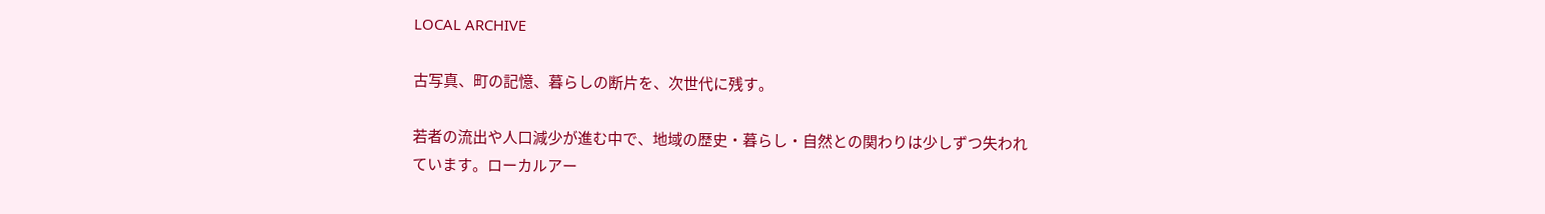LOCAL ARCHIVE

古写真、町の記憶、暮らしの断片を、次世代に残す。

若者の流出や人口減少が進む中で、地域の歴史・暮らし・自然との関わりは少しずつ失われています。ローカルアー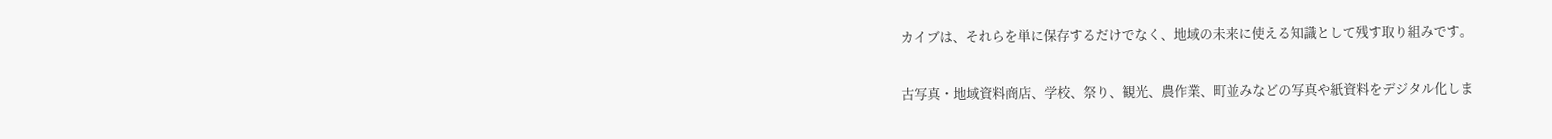カイブは、それらを単に保存するだけでなく、地域の未来に使える知識として残す取り組みです。

古写真・地域資料商店、学校、祭り、観光、農作業、町並みなどの写真や紙資料をデジタル化しま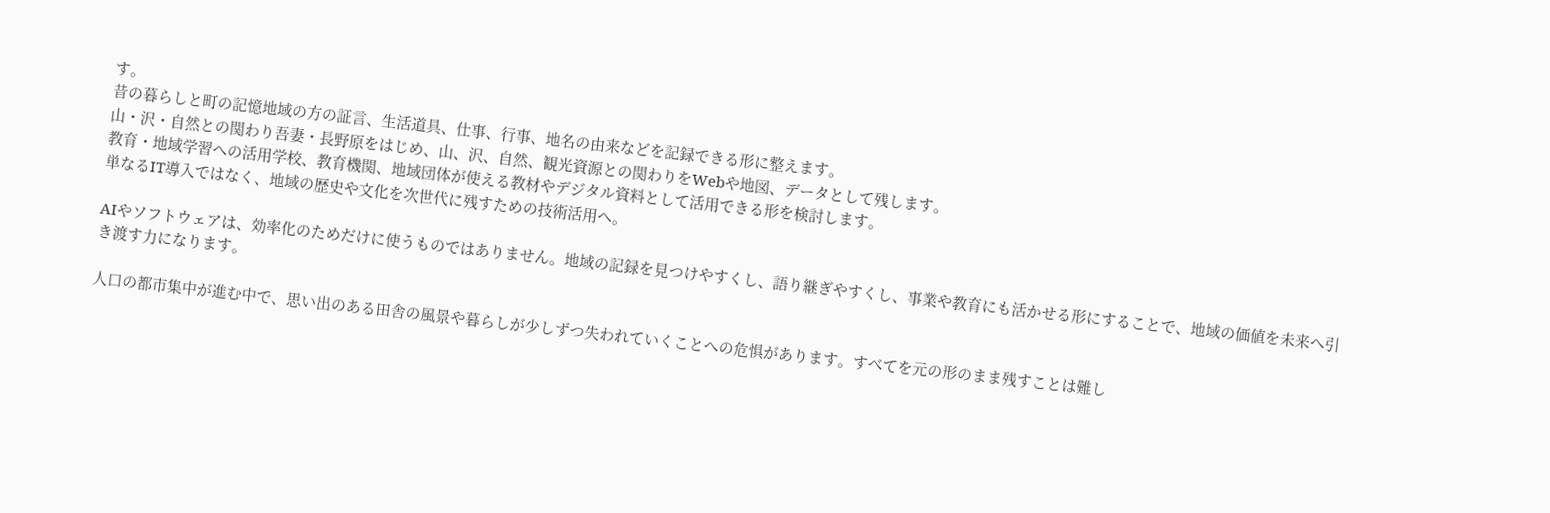す。
昔の暮らしと町の記憶地域の方の証言、生活道具、仕事、行事、地名の由来などを記録できる形に整えます。
山・沢・自然との関わり吾妻・長野原をはじめ、山、沢、自然、観光資源との関わりをWebや地図、データとして残します。
教育・地域学習への活用学校、教育機関、地域団体が使える教材やデジタル資料として活用できる形を検討します。
単なるIT導入ではなく、地域の歴史や文化を次世代に残すための技術活用へ。

AIやソフトウェアは、効率化のためだけに使うものではありません。地域の記録を見つけやすくし、語り継ぎやすくし、事業や教育にも活かせる形にすることで、地域の価値を未来へ引き渡す力になります。

人口の都市集中が進む中で、思い出のある田舎の風景や暮らしが少しずつ失われていくことへの危惧があります。すべてを元の形のまま残すことは難し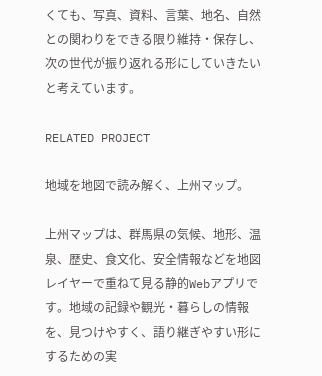くても、写真、資料、言葉、地名、自然との関わりをできる限り維持・保存し、次の世代が振り返れる形にしていきたいと考えています。

RELATED PROJECT

地域を地図で読み解く、上州マップ。

上州マップは、群馬県の気候、地形、温泉、歴史、食文化、安全情報などを地図レイヤーで重ねて見る静的Webアプリです。地域の記録や観光・暮らしの情報を、見つけやすく、語り継ぎやすい形にするための実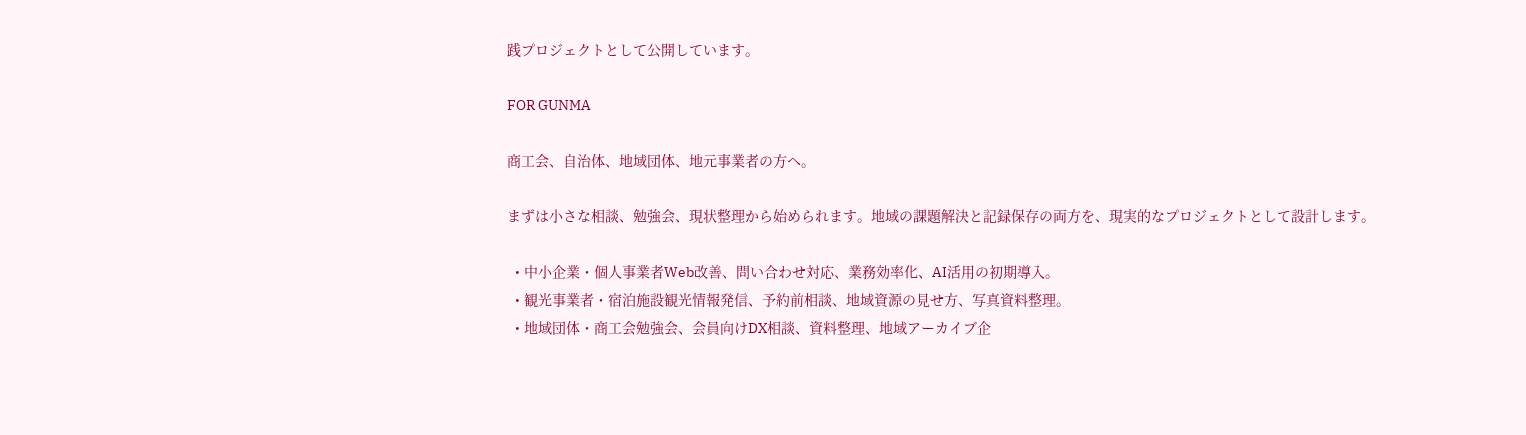践プロジェクトとして公開しています。

FOR GUNMA

商工会、自治体、地域団体、地元事業者の方へ。

まずは小さな相談、勉強会、現状整理から始められます。地域の課題解決と記録保存の両方を、現実的なプロジェクトとして設計します。

  • 中小企業・個人事業者Web改善、問い合わせ対応、業務効率化、AI活用の初期導入。
  • 観光事業者・宿泊施設観光情報発信、予約前相談、地域資源の見せ方、写真資料整理。
  • 地域団体・商工会勉強会、会員向けDX相談、資料整理、地域アーカイブ企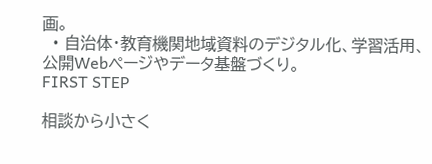画。
  • 自治体・教育機関地域資料のデジタル化、学習活用、公開Webページやデータ基盤づくり。
FIRST STEP

相談から小さく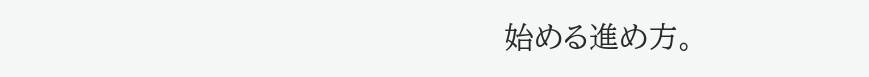始める進め方。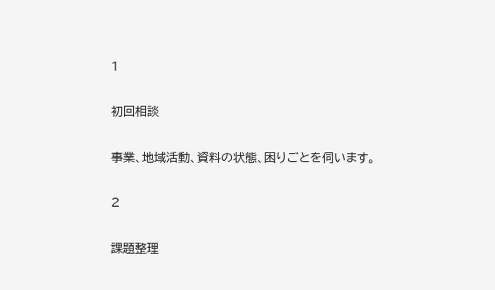1

初回相談

事業、地域活動、資料の状態、困りごとを伺います。

2

課題整理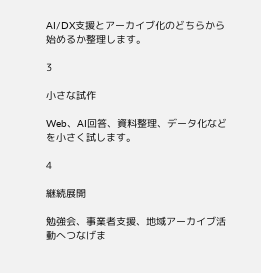AI/DX支援とアーカイブ化のどちらから始めるか整理します。

3

小さな試作

Web、AI回答、資料整理、データ化などを小さく試します。

4

継続展開

勉強会、事業者支援、地域アーカイブ活動へつなげま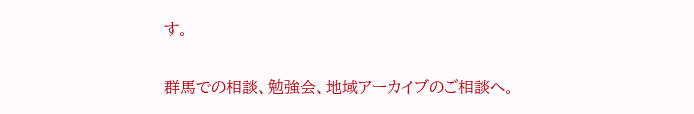す。

群馬での相談、勉強会、地域アーカイブのご相談へ。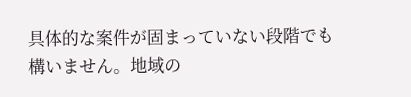具体的な案件が固まっていない段階でも構いません。地域の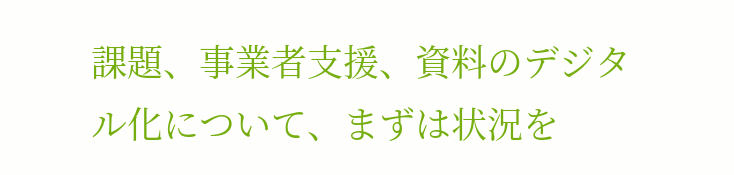課題、事業者支援、資料のデジタル化について、まずは状況を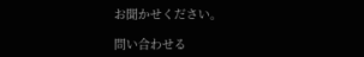お聞かせください。

問い合わせる